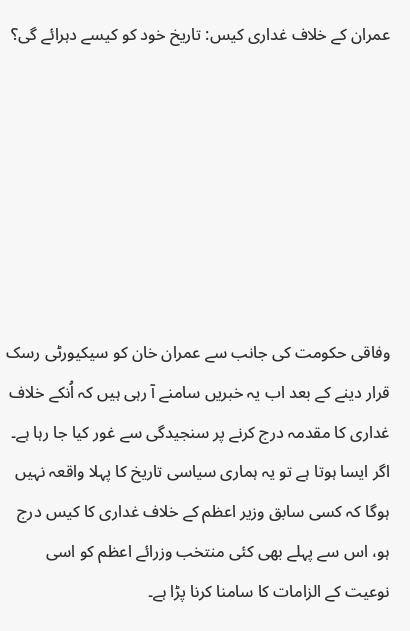عمران کے خلاف غداری کیس: تاریخ خود کو کیسے دہرائے گی؟







وفاقی حکومت کی جانب سے عمران خان کو سیکیورٹی رسک قرار دینے کے بعد اب یہ خبریں سامنے آ رہی ہیں کہ اُنکے خلاف غداری کا مقدمہ درج کرنے پر سنجیدگی سے غور کیا جا رہا ہے۔ اگر ایسا ہوتا ہے تو یہ ہماری سیاسی تاریخ کا پہلا واقعہ نہیں ہوگا کہ کسی سابق وزیر اعظم کے خلاف غداری کا کیس درج ہو، اس سے پہلے بھی کئی منتخب وزرائے اعظم کو اسی نوعیت کے الزامات کا سامنا کرنا پڑا ہے۔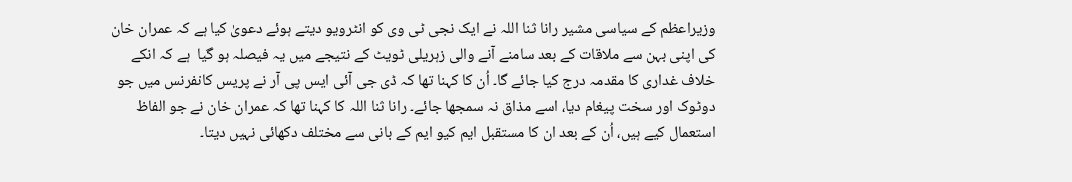وزیراعظم کے سیاسی مشیر رانا ثنا اللہ نے ایک نجی ٹی وی کو انٹرویو دیتے ہوئے دعویٰ کیا ہے کہ عمران خان کی اپنی بہن سے ملاقات کے بعد سامنے آنے والی زہریلی ٹویٹ کے نتیجے میں یہ فیصلہ ہو گیا  ہے کہ انکے خلاف غداری کا مقدمہ درج کیا جائے گا۔ اُن کا کہنا تھا کہ ڈی جی آئی ایس پی آر نے پریس کانفرنس میں جو دوٹوک اور سخت پیغام دیا، اسے مذاق نہ سمجھا جائے۔ رانا ثنا اللہ کا کہنا تھا کہ عمران خان نے جو الفاظ استعمال کیے ہیں، اُن کے بعد ان کا مستقبل ایم کیو ایم کے بانی سے مختلف دکھائی نہیں دیتا۔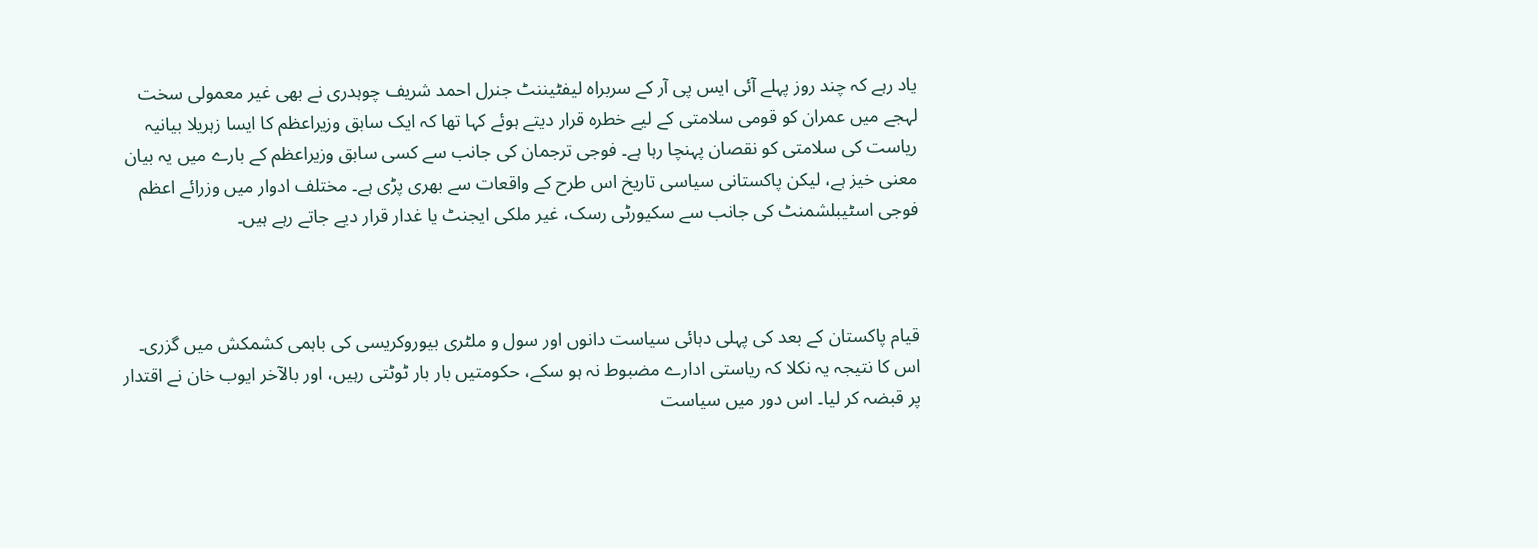یاد رہے کہ چند روز پہلے آئی ایس پی آر کے سربراہ لیفٹیننٹ جنرل احمد شریف چوہدری نے بھی غیر معمولی سخت لہجے میں عمران کو قومی سلامتی کے لیے خطرہ قرار دیتے ہوئے کہا تھا کہ ایک سابق وزیراعظم کا ایسا زہریلا بیانیہ ریاست کی سلامتی کو نقصان پہنچا رہا ہے۔ فوجی ترجمان کی جانب سے کسی سابق وزیراعظم کے بارے میں یہ بیان معنی خیز ہے، لیکن پاکستانی سیاسی تاریخ اس طرح کے واقعات سے بھری پڑی ہے۔ مختلف ادوار میں وزرائے اعظم فوجی اسٹیبلشمنٹ کی جانب سے سکیورٹی رسک، غیر ملکی ایجنٹ یا غدار قرار دیے جاتے رہے ہیں۔



قیام پاکستان کے بعد کی پہلی دہائی سیاست دانوں اور سول و ملٹری بیوروکریسی کی باہمی کشمکش میں گزری۔ اس کا نتیجہ یہ نکلا کہ ریاستی ادارے مضبوط نہ ہو سکے، حکومتیں بار بار ٹوٹتی رہیں، اور بالآخر ایوب خان نے اقتدار پر قبضہ کر لیا۔ اس دور میں سیاست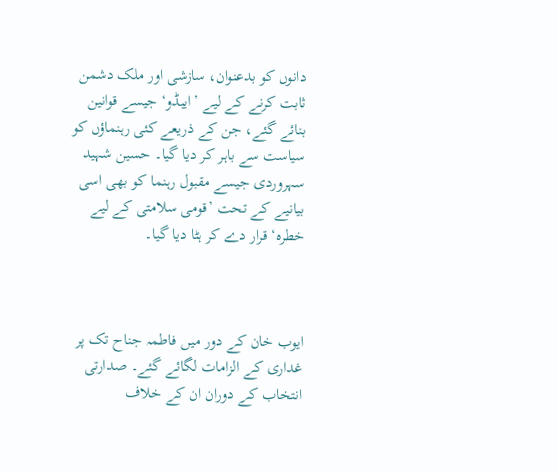دانوں کو بدعنوان، سازشی اور ملک دشمن ثابت کرنے کے لیے ’ایبڈو‘ جیسے قوانین بنائے گئے، جن کے ذریعے کئی رہنماؤں کو سیاست سے باہر کر دیا گیا۔ حسین شہید سہروردی جیسے مقبول رہنما کو بھی اسی بیانیے کے تحت ’قومی سلامتی کے لیے خطرہ‘ قرار دے کر ہٹا دیا گیا۔



ایوب خان کے دور میں فاطمہ جناح تک پر غداری کے الزامات لگائے گئے۔ صدارتی انتخاب کے دوران ان کے خلاف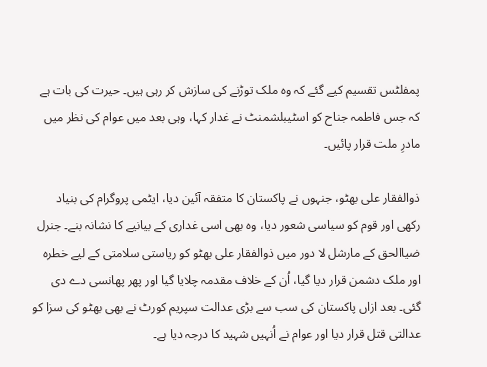پمفلٹس تقسیم کیے گئے کہ وہ ملک توڑنے کی سازش کر رہی ہیں۔ حیرت کی بات ہے کہ جس فاطمہ جناح کو اسٹیبلشمنٹ نے غدار کہا، وہی بعد میں عوام کی نظر میں مادرِ ملت قرار پائیں۔

ذوالفقار علی بھٹو، جنہوں نے پاکستان کا متفقہ آئین دیا، ایٹمی پروگرام کی بنیاد رکھی اور قوم کو سیاسی شعور دیا، وہ بھی اسی غداری کے بیانیے کا نشانہ بنے۔ جنرل ضیاالحق کے مارشل لا دور میں ذوالفقار علی بھٹو کو ریاستی سلامتی کے لیے خطرہ  اور ملک دشمن قرار دیا گیا، اُن کے خلاف مقدمہ چلایا گیا اور پھر پھانسی دے دی گئی۔ بعد ازاں پاکستان کی سب سے بڑی عدالت سپریم کورٹ نے بھی بھٹو کی سزا کو عدالتی قتل قرار دیا اور عوام نے اُنہیں شہید کا درجہ دیا ہے۔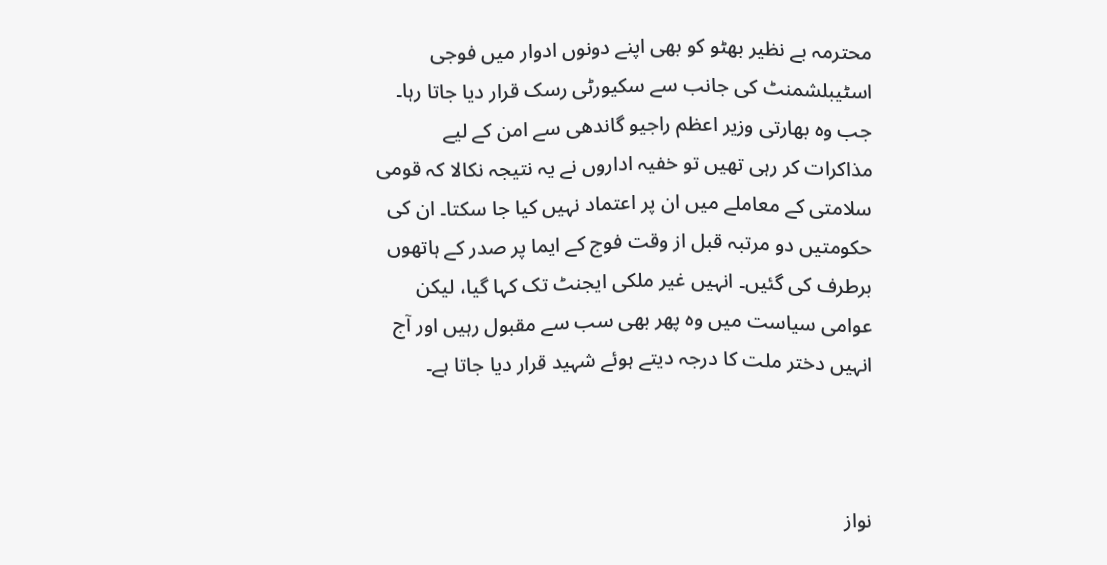محترمہ بے نظیر بھٹو کو بھی اپنے دونوں ادوار میں فوجی اسٹیبلشمنٹ کی جانب سے سکیورٹی رسک قرار دیا جاتا رہا۔ جب وہ بھارتی وزیر اعظم راجیو گاندھی سے امن کے لیے مذاکرات کر رہی تھیں تو خفیہ اداروں نے یہ نتیجہ نکالا کہ قومی سلامتی کے معاملے میں ان پر اعتماد نہیں کیا جا سکتا۔ ان کی حکومتیں دو مرتبہ قبل از وقت فوج کے ایما پر صدر کے ہاتھوں برطرف کی گئیں۔ انہیں غیر ملکی ایجنٹ تک کہا گیا، لیکن عوامی سیاست میں وہ پھر بھی سب سے مقبول رہیں اور آج انہیں دختر ملت کا درجہ دیتے ہوئے شہید قرار دیا جاتا ہے۔



نواز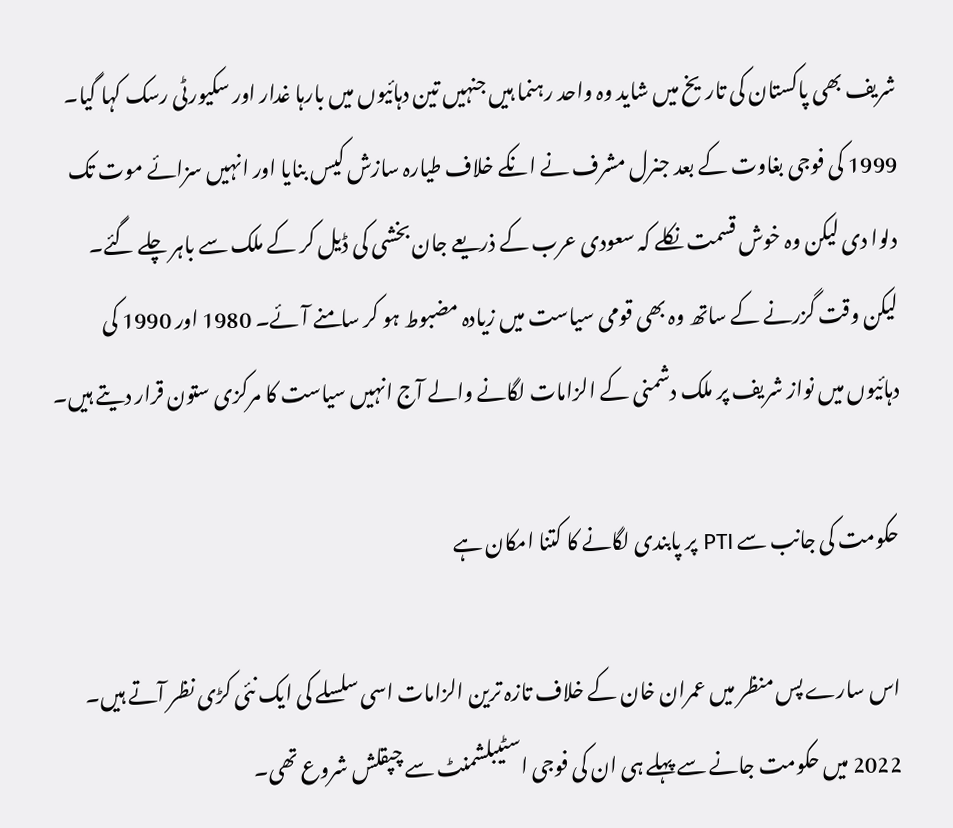شریف بھی پاکستان کی تاریخ میں شاید وہ واحد رہنما ہیں جنہیں تین دہائیوں میں بارہا غدار اور سکیورٹی رسک کہا گیا۔ 1999 کی فوجی بغاوت کے بعد جنرل مشرف نے انکے خلاف طیارہ سازش کیس بنایا اور انہیں سزائے موت تک دلوا دی لیکن وہ خوش قسمت نکلے کہ سعودی عرب کے ذریعے جان بخشی کی ڈیل کر کے ملک سے باہر چلے گئے۔ لیکن وقت گزرنے کے ساتھ وہ بھی قومی سیاست میں زیادہ مضبوط ہو کر سامنے آئے۔ 1980 اور 1990 کی دہائیوں میں نواز شریف پر ملک دشمنی کے الزامات لگانے والے آج انہیں سیاست کا مرکزی ستون قرار دیتے ہیں۔

حکومت کی جانب سے PTI پر پابندی لگانے کا کتنا امکان ہے

اس سارے پس منظر میں عمران خان کے خلاف تازہ ترین الزامات اسی سلسلے کی ایک نئی کڑی نظر آتے ہیں۔ 2022 میں حکومت جانے سے پہلے ہی ان کی فوجی اسٹیبلشمنٹ سے چپقلش شروع تھی۔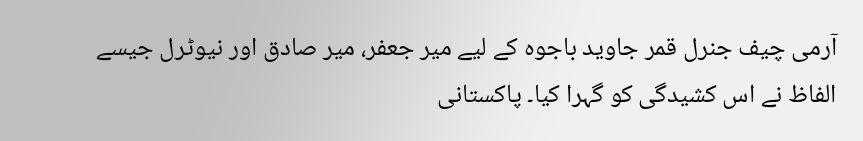آرمی چیف جنرل قمر جاوید باجوہ کے لیے میر جعفر، میر صادق اور نیوٹرل جیسے الفاظ نے اس کشیدگی کو گہرا کیا۔ پاکستانی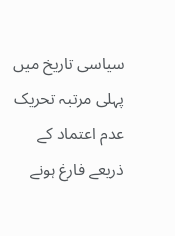سیاسی تاریخ میں پہلی مرتبہ تحریک عدم اعتماد کے ذریعے فارغ ہونے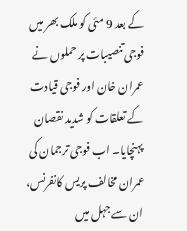کے بعد 9 مئی کو ملک بھر میں فوجی تنصیبات پر حملوں نے عمران خان اور فوجی قیادت کے تعلقات کو شدید نقصان پہنچایا۔ اب فوجی ترجمان کی عمران مخالف پریس کانفرنس، ان سے جہل میں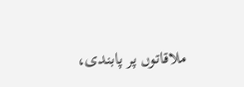ملاقاتوں پر پابندی،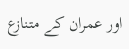اور عمران کے متنازع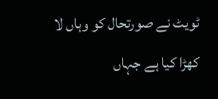ٹویٹ نے صورتحال کو وہاں لا کھڑا کیا ہے جہاں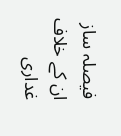فیصلہ ساز ان کے خلاف غداری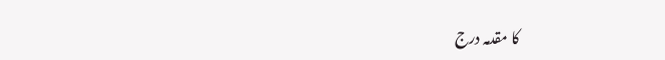کا مقدمہ درج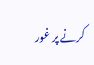کرنے پر غور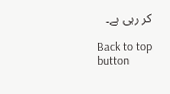کر رہی ہے۔

Back to top button